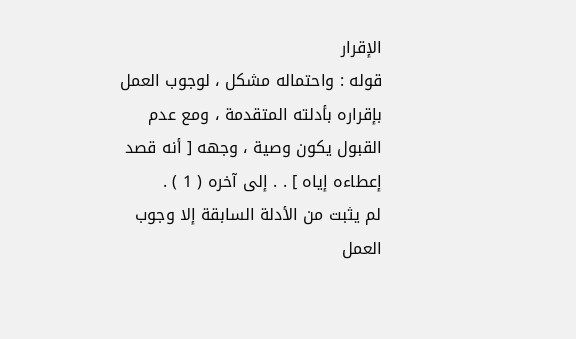الإقرار
قوله : واحتماله مشكل ، لوجوب العمل بإقراره بأدلته المتقدمة ، ومع عدم
القبول يكون وصية ، وجهه [ أنه قصد إعطاءه إياه ] . . إلى آخره ( 1 ) .
لم يثبت من الأدلة السابقة إلا وجوب العمل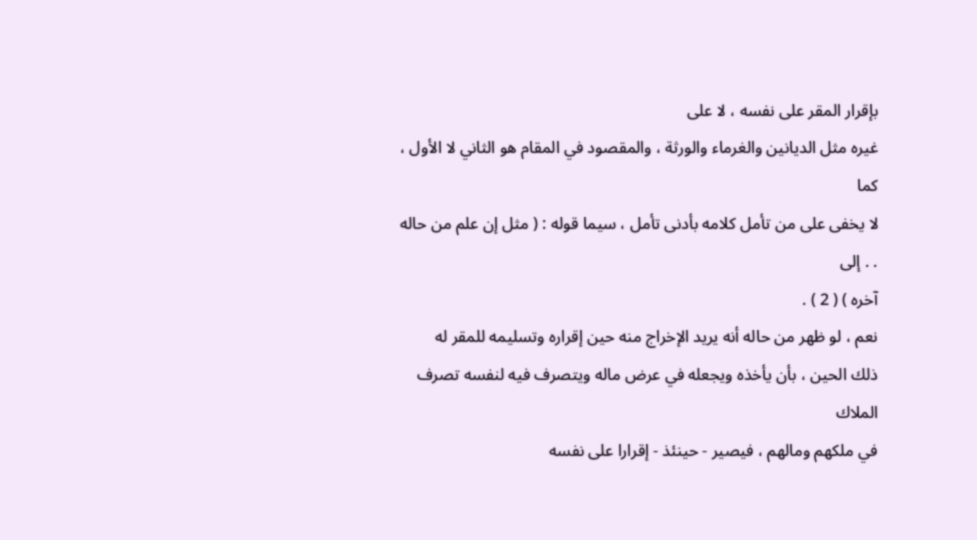بإقرار المقر على نفسه ، لا على
غيره مثل الديانين والغرماء والورثة ، والمقصود في المقام هو الثاني لا الأول ، كما
لا يخفى على من تأمل كلامه بأدنى تأمل ، سيما قوله : ( مثل إن علم من حاله . . إلى
آخره ) ( 2 ) .
نعم ، لو ظهر من حاله أنه يريد الإخراج منه حين إقراره وتسليمه للمقر له
ذلك الحين ، بأن يأخذه ويجعله في عرض ماله ويتصرف فيه لنفسه تصرف الملاك
في ملكهم ومالهم ، فيصير - حينئذ - إقرارا على نفسه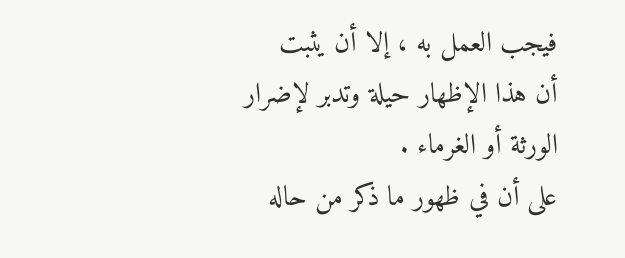فيجب العمل به ، إلا أن يثبت
أن هذا الإظهار حيلة وتدبر لإضرار الورثة أو الغرماء .
على أن في ظهور ما ذكر من حاله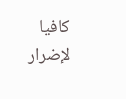كافيا لإضرار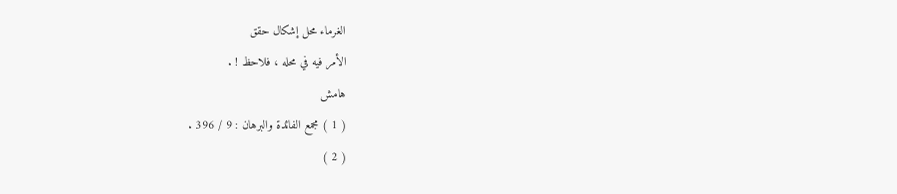الغرماء محل إشكال حقق
الأمر فيه في محله ، فلاحظ ! .
هامش
( 1 ) مجمع الفائدة والبرهان : 9 / 396 .
( 2 )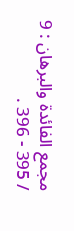مجمع الفائدة والبرهان : 9 / 395 - 396 .